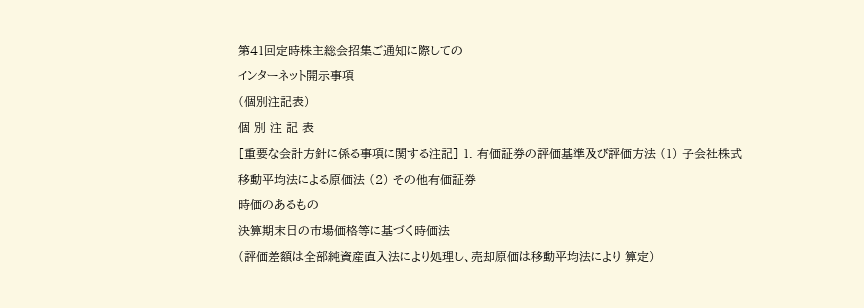第41回定時株主総会招集ご通知に際しての
インターネット開示事項
(個別注記表)
個 別 注 記 表
[重要な会計方針に係る事項に関する注記] 1. 有価証券の評価基準及び評価方法 (1) 子会社株式
移動平均法による原価法 (2) その他有価証券
時価のあるもの
決算期末日の市場価格等に基づく時価法
(評価差額は全部純資産直入法により処理し、売却原価は移動平均法により 算定)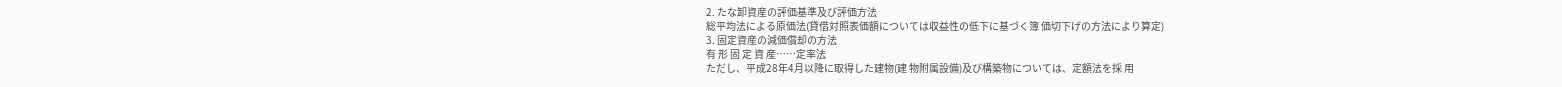2. たな卸資産の評価基準及び評価方法
総平均法による原価法(貸借対照表価額については収益性の低下に基づく簿 価切下げの方法により算定)
3. 固定資産の減価償却の方法
有 形 固 定 資 産……定率法
ただし、平成28年4月以降に取得した建物(建 物附属設備)及び構築物については、定額法を採 用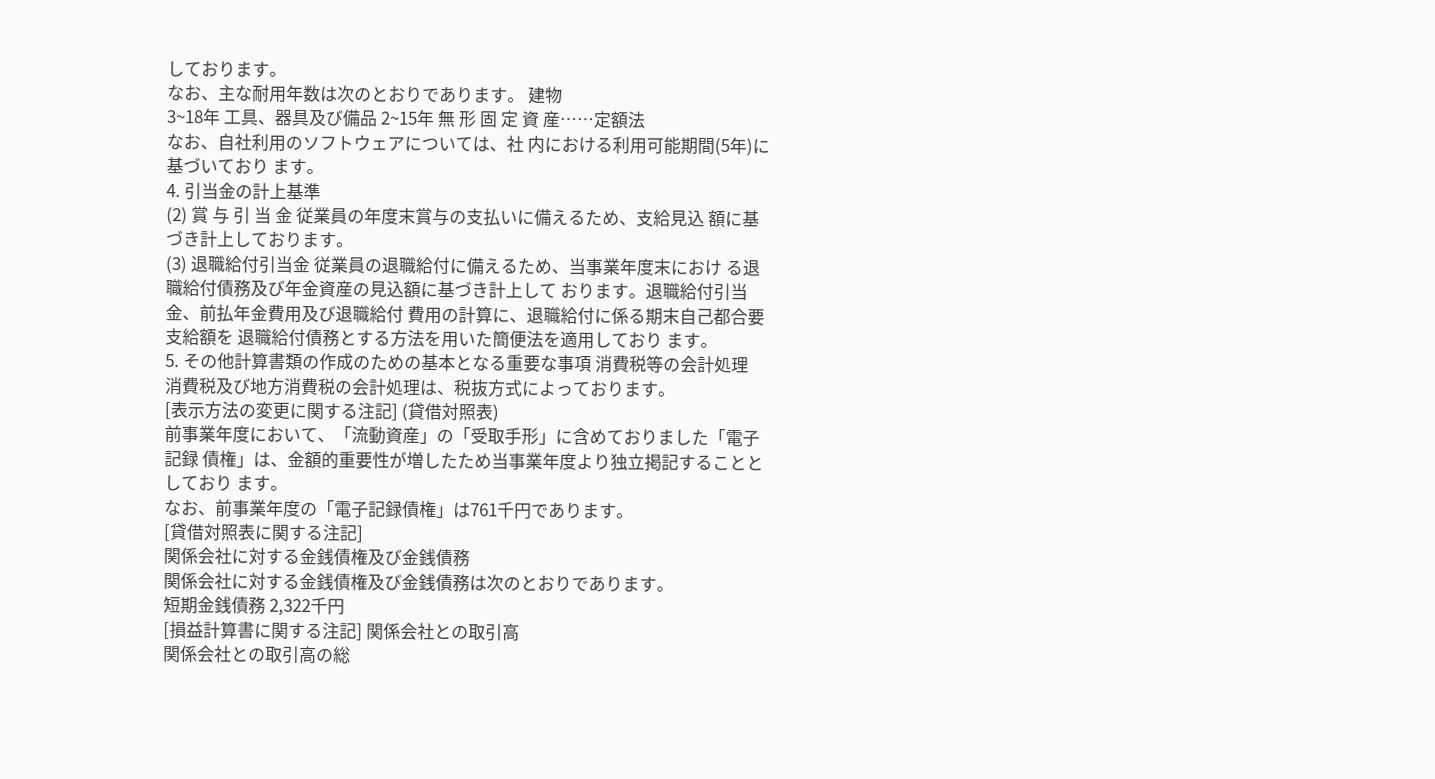しております。
なお、主な耐用年数は次のとおりであります。 建物
3~18年 工具、器具及び備品 2~15年 無 形 固 定 資 産……定額法
なお、自社利用のソフトウェアについては、社 内における利用可能期間(5年)に基づいており ます。
4. 引当金の計上基準
(2) 賞 与 引 当 金 従業員の年度末賞与の支払いに備えるため、支給見込 額に基づき計上しております。
(3) 退職給付引当金 従業員の退職給付に備えるため、当事業年度末におけ る退職給付債務及び年金資産の見込額に基づき計上して おります。退職給付引当金、前払年金費用及び退職給付 費用の計算に、退職給付に係る期末自己都合要支給額を 退職給付債務とする方法を用いた簡便法を適用しており ます。
5. その他計算書類の作成のための基本となる重要な事項 消費税等の会計処理
消費税及び地方消費税の会計処理は、税抜方式によっております。
[表示方法の変更に関する注記] (貸借対照表)
前事業年度において、「流動資産」の「受取手形」に含めておりました「電子記録 債権」は、金額的重要性が増したため当事業年度より独立掲記することとしており ます。
なお、前事業年度の「電子記録債権」は761千円であります。
[貸借対照表に関する注記]
関係会社に対する金銭債権及び金銭債務
関係会社に対する金銭債権及び金銭債務は次のとおりであります。
短期金銭債務 2,322千円
[損益計算書に関する注記] 関係会社との取引高
関係会社との取引高の総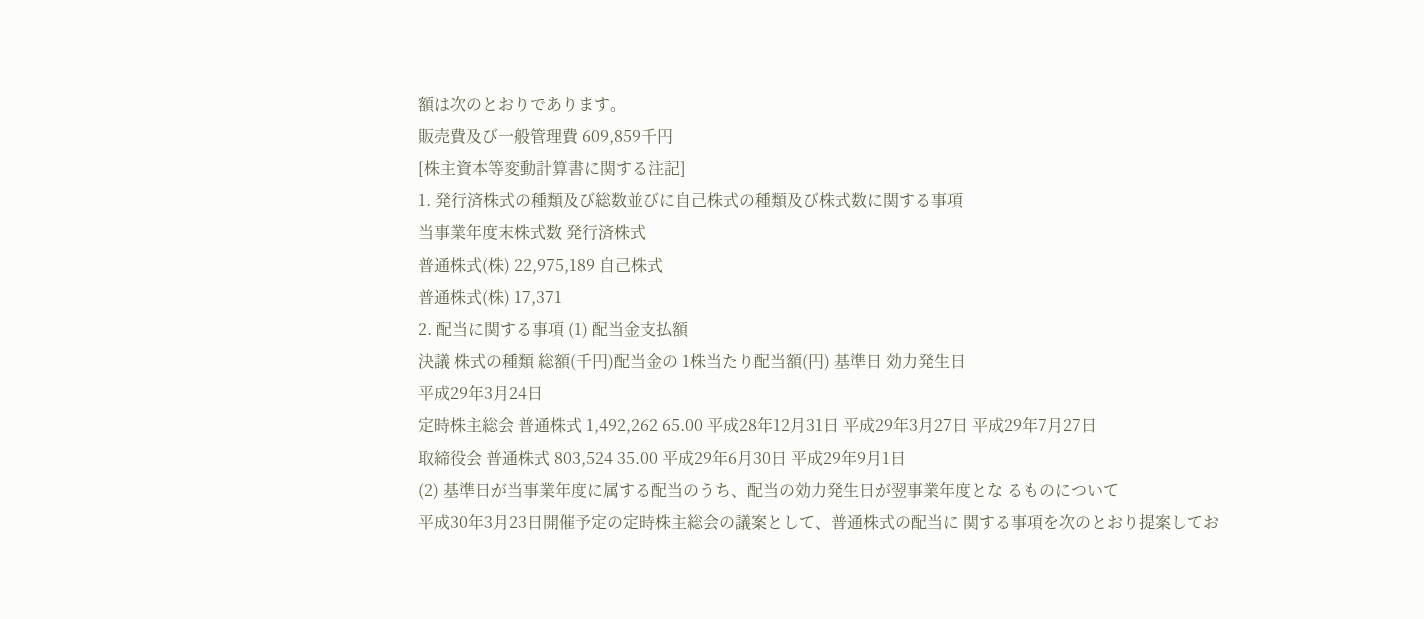額は次のとおりであります。
販売費及び一般管理費 609,859千円
[株主資本等変動計算書に関する注記]
1. 発行済株式の種類及び総数並びに自己株式の種類及び株式数に関する事項
当事業年度末株式数 発行済株式
普通株式(株) 22,975,189 自己株式
普通株式(株) 17,371
2. 配当に関する事項 (1) 配当金支払額
決議 株式の種類 総額(千円)配当金の 1株当たり配当額(円) 基準日 効力発生日
平成29年3月24日
定時株主総会 普通株式 1,492,262 65.00 平成28年12月31日 平成29年3月27日 平成29年7月27日
取締役会 普通株式 803,524 35.00 平成29年6月30日 平成29年9月1日
(2) 基準日が当事業年度に属する配当のうち、配当の効力発生日が翌事業年度とな るものについて
平成30年3月23日開催予定の定時株主総会の議案として、普通株式の配当に 関する事項を次のとおり提案してお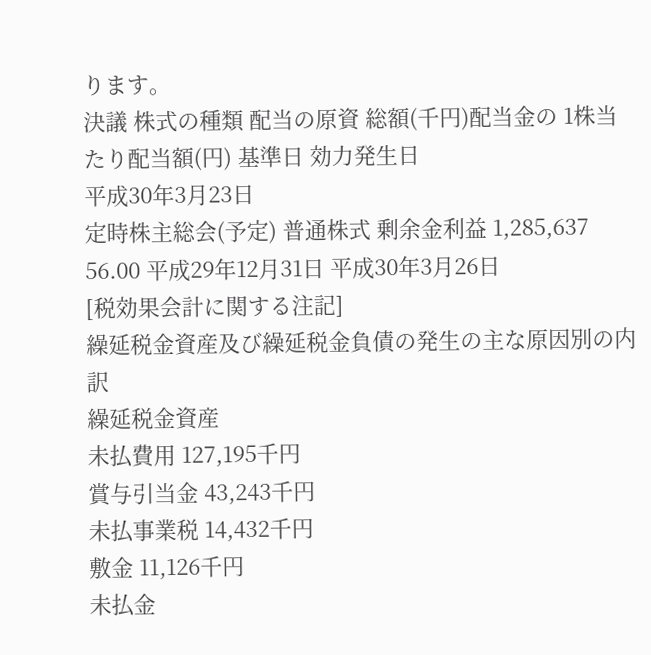ります。
決議 株式の種類 配当の原資 総額(千円)配当金の 1株当たり配当額(円) 基準日 効力発生日
平成30年3月23日
定時株主総会(予定) 普通株式 剰余金利益 1,285,637 56.00 平成29年12月31日 平成30年3月26日
[税効果会計に関する注記]
繰延税金資産及び繰延税金負債の発生の主な原因別の内訳
繰延税金資産
未払費用 127,195千円
賞与引当金 43,243千円
未払事業税 14,432千円
敷金 11,126千円
未払金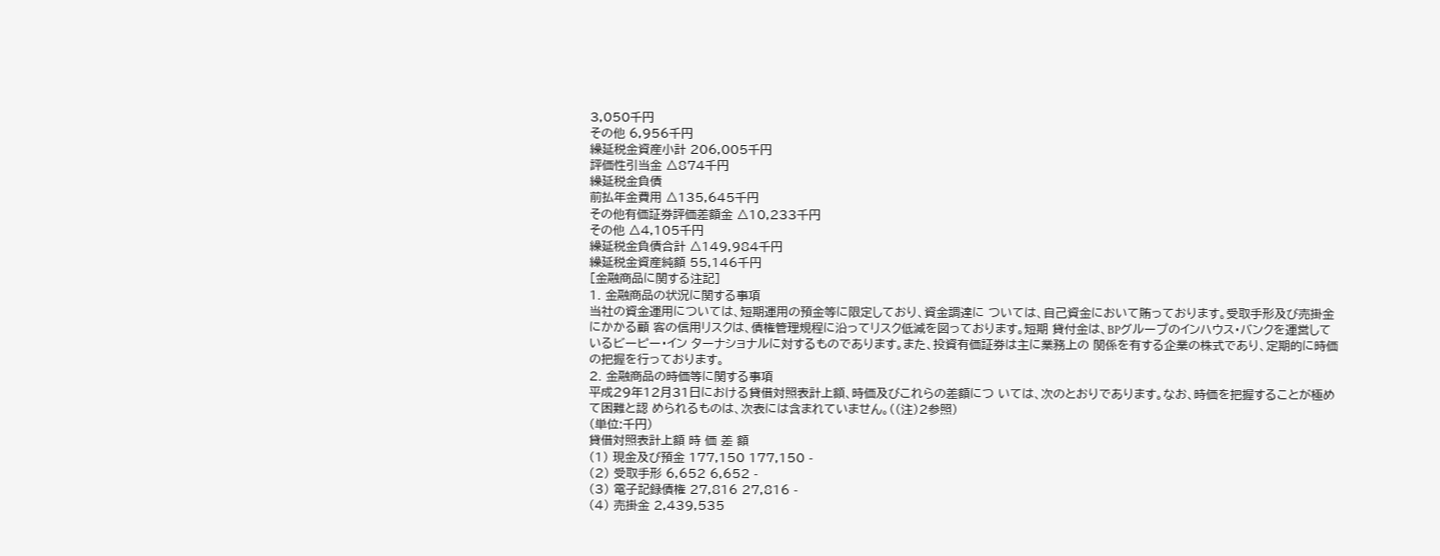3,050千円
その他 6,956千円
繰延税金資産小計 206,005千円
評価性引当金 △874千円
繰延税金負債
前払年金費用 △135,645千円
その他有価証券評価差額金 △10,233千円
その他 △4,105千円
繰延税金負債合計 △149,984千円
繰延税金資産純額 55,146千円
[金融商品に関する注記]
1. 金融商品の状況に関する事項
当社の資金運用については、短期運用の預金等に限定しており、資金調達に ついては、自己資金において賄っております。受取手形及び売掛金にかかる顧 客の信用リスクは、債権管理規程に沿ってリスク低減を図っております。短期 貸付金は、BPグループのインハウス・バンクを運営しているビーピー・イン ターナショナルに対するものであります。また、投資有価証券は主に業務上の 関係を有する企業の株式であり、定期的に時価の把握を行っております。
2. 金融商品の時価等に関する事項
平成29年12月31日における貸借対照表計上額、時価及びこれらの差額につ いては、次のとおりであります。なお、時価を把握することが極めて困難と認 められるものは、次表には含まれていません。((注)2参照)
(単位:千円)
貸借対照表計上額 時 価 差 額
(1) 現金及び預金 177,150 177,150 -
(2) 受取手形 6,652 6,652 -
(3) 電子記録債権 27,816 27,816 -
(4) 売掛金 2,439,535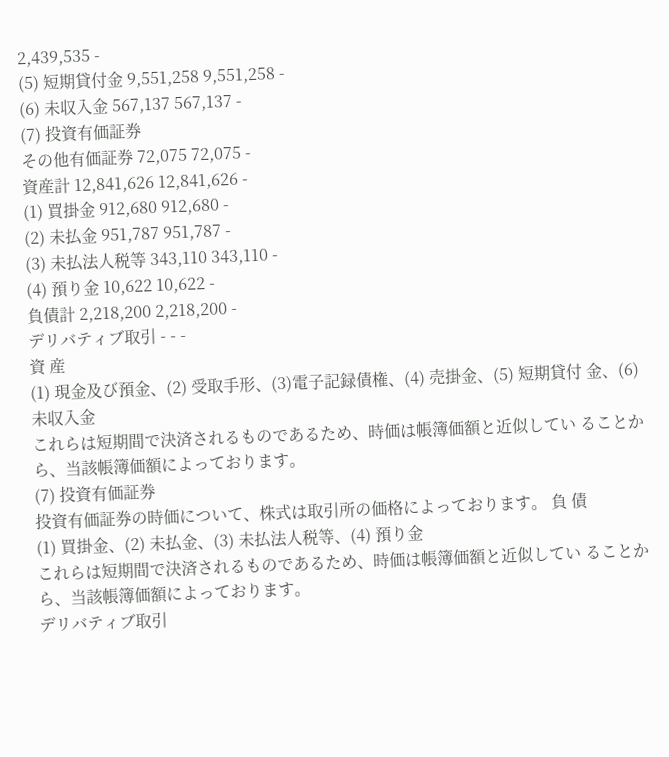2,439,535 -
(5) 短期貸付金 9,551,258 9,551,258 -
(6) 未収入金 567,137 567,137 -
(7) 投資有価証券
その他有価証券 72,075 72,075 -
資産計 12,841,626 12,841,626 -
(1) 買掛金 912,680 912,680 -
(2) 未払金 951,787 951,787 -
(3) 未払法人税等 343,110 343,110 -
(4) 預り金 10,622 10,622 -
負債計 2,218,200 2,218,200 -
デリバティブ取引 - - -
資 産
(1) 現金及び預金、(2) 受取手形、(3)電子記録債権、(4) 売掛金、(5) 短期貸付 金、(6) 未収入金
これらは短期間で決済されるものであるため、時価は帳簿価額と近似してい ることから、当該帳簿価額によっております。
(7) 投資有価証券
投資有価証券の時価について、株式は取引所の価格によっております。 負 債
(1) 買掛金、(2) 未払金、(3) 未払法人税等、(4) 預り金
これらは短期間で決済されるものであるため、時価は帳簿価額と近似してい ることから、当該帳簿価額によっております。
デリバティブ取引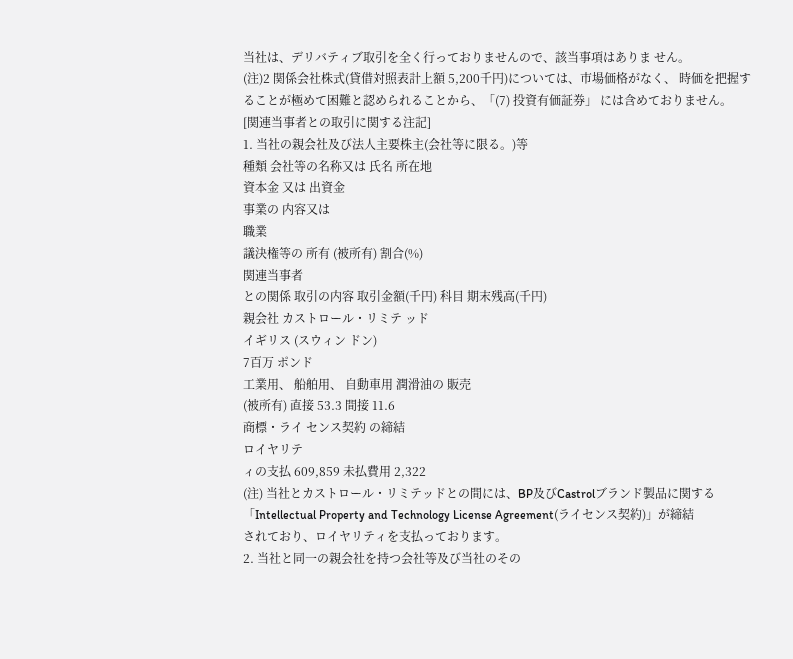当社は、デリバティブ取引を全く行っておりませんので、該当事項はありま せん。
(注)2 関係会社株式(貸借対照表計上額 5,200千円)については、市場価格がなく、 時価を把握することが極めて困難と認められることから、「(7) 投資有価証券」 には含めておりません。
[関連当事者との取引に関する注記]
1. 当社の親会社及び法人主要株主(会社等に限る。)等
種類 会社等の名称又は 氏名 所在地
資本金 又は 出資金
事業の 内容又は
職業
議決権等の 所有 (被所有) 割合(%)
関連当事者
との関係 取引の内容 取引金額(千円) 科目 期末残高(千円)
親会社 カストロール・リミテ ッド
イギリス (スウィン ドン)
7百万 ポンド
工業用、 船舶用、 自動車用 潤滑油の 販売
(被所有) 直接 53.3 間接 11.6
商標・ライ センス契約 の締結
ロイヤリテ
ィの支払 609,859 未払費用 2,322
(注) 当社とカストロール・リミテッドとの間には、BP及びCastrolブランド製品に関する 「Intellectual Property and Technology License Agreement(ライセンス契約)」が締結
されており、ロイヤリティを支払っております。
2. 当社と同一の親会社を持つ会社等及び当社のその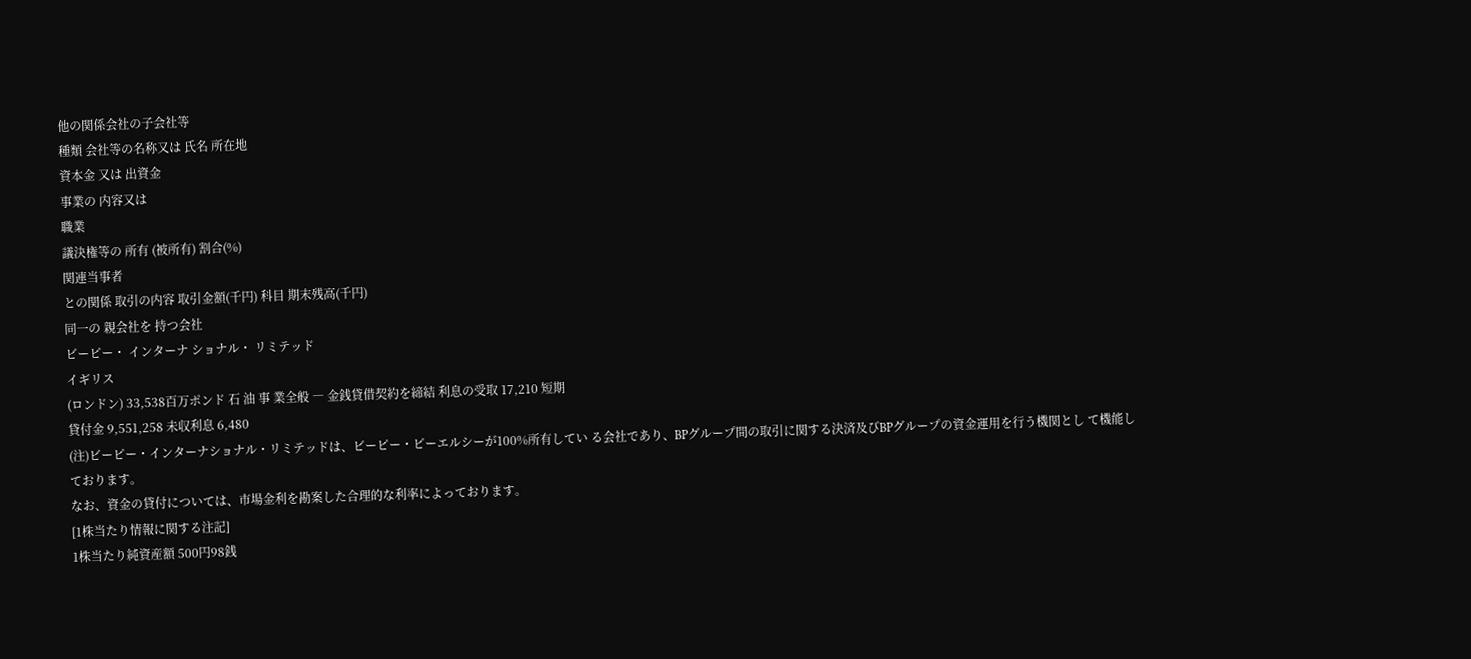他の関係会社の子会社等
種類 会社等の名称又は 氏名 所在地
資本金 又は 出資金
事業の 内容又は
職業
議決権等の 所有 (被所有) 割合(%)
関連当事者
との関係 取引の内容 取引金額(千円) 科目 期末残高(千円)
同一の 親会社を 持つ会社
ビーピー・ インターナ ショナル・ リミテッド
イギリス
(ロンドン) 33,538百万ポンド 石 油 事 業全般 ― 金銭貸借契約を締結 利息の受取 17,210 短期
貸付金 9,551,258 未収利息 6,480
(注)ビーピー・インターナショナル・リミテッドは、ビーピー・ピーエルシーが100%所有してい る会社であり、BPグループ間の取引に関する決済及びBPグループの資金運用を行う機関とし て機能しております。
なお、資金の貸付については、市場金利を勘案した合理的な利率によっております。
[1株当たり情報に関する注記]
1株当たり純資産額 500円98銭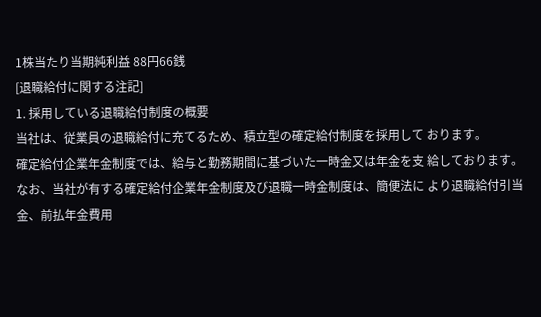1株当たり当期純利益 88円66銭
[退職給付に関する注記]
1. 採用している退職給付制度の概要
当社は、従業員の退職給付に充てるため、積立型の確定給付制度を採用して おります。
確定給付企業年金制度では、給与と勤務期間に基づいた一時金又は年金を支 給しております。
なお、当社が有する確定給付企業年金制度及び退職一時金制度は、簡便法に より退職給付引当金、前払年金費用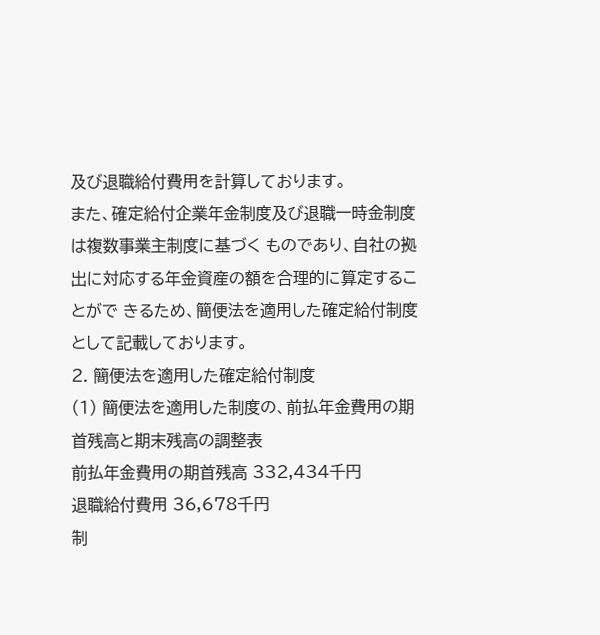及び退職給付費用を計算しております。
また、確定給付企業年金制度及び退職一時金制度は複数事業主制度に基づく ものであり、自社の拠出に対応する年金資産の額を合理的に算定することがで きるため、簡便法を適用した確定給付制度として記載しております。
2. 簡便法を適用した確定給付制度
(1) 簡便法を適用した制度の、前払年金費用の期首残高と期末残高の調整表
前払年金費用の期首残高 332,434千円
退職給付費用 36,678千円
制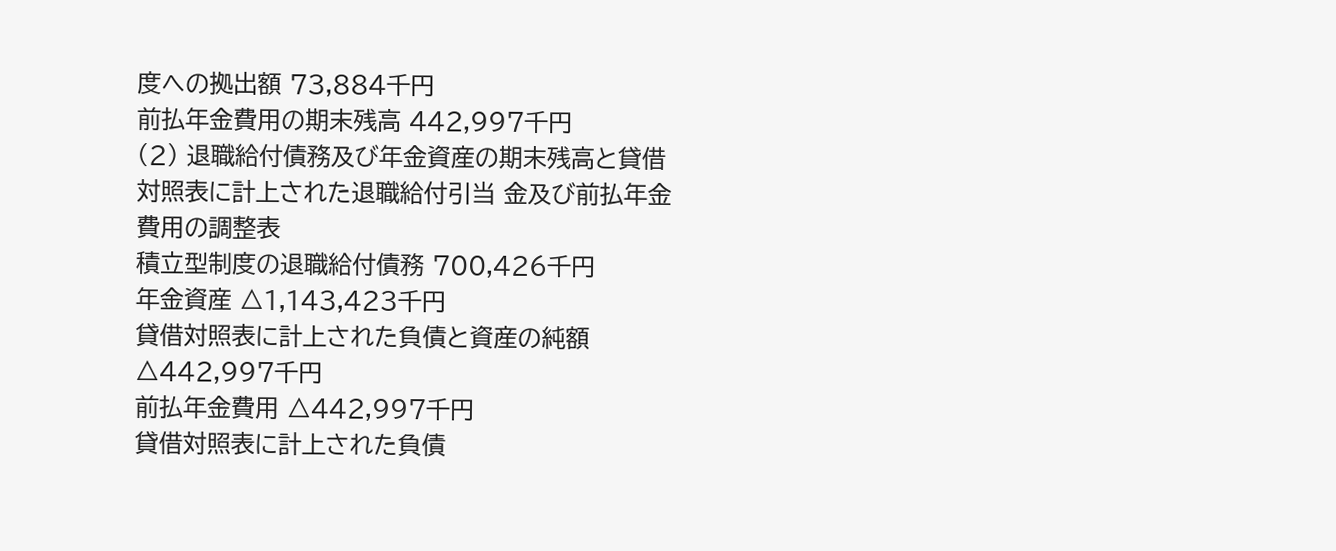度への拠出額 73,884千円
前払年金費用の期末残高 442,997千円
(2) 退職給付債務及び年金資産の期末残高と貸借対照表に計上された退職給付引当 金及び前払年金費用の調整表
積立型制度の退職給付債務 700,426千円
年金資産 △1,143,423千円
貸借対照表に計上された負債と資産の純額 △442,997千円
前払年金費用 △442,997千円
貸借対照表に計上された負債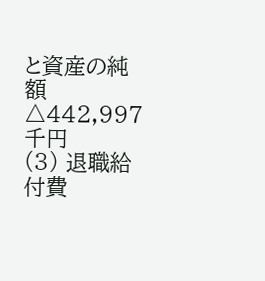と資産の純額 △442,997千円
(3) 退職給付費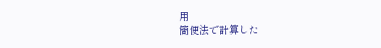用
簡便法で計算した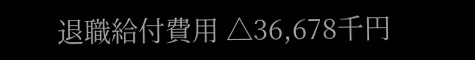退職給付費用 △36,678千円